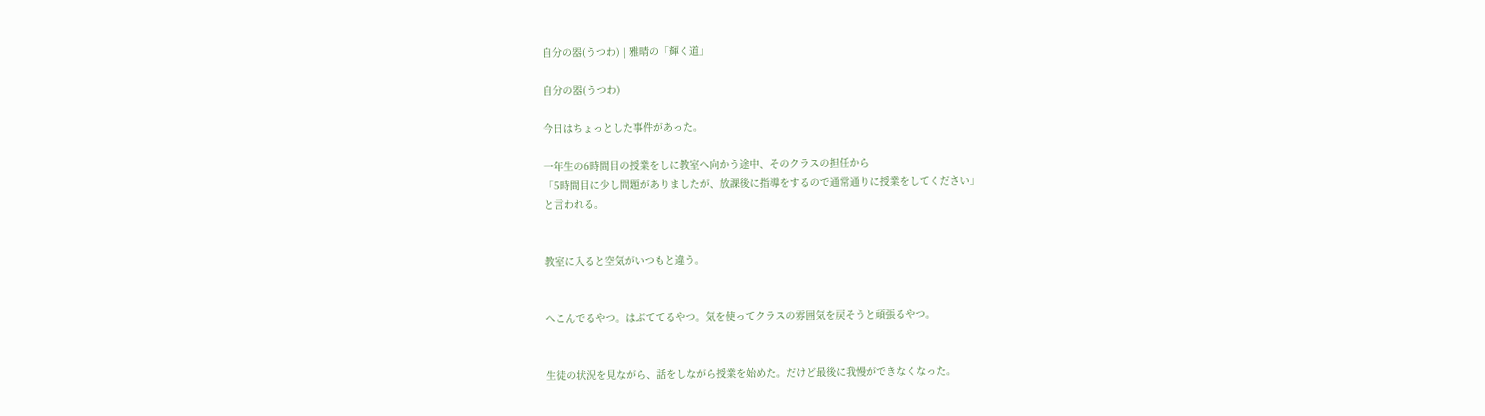自分の器(うつわ) | 雅晴の「輝く道」

自分の器(うつわ)

今日はちょっとした事件があった。

一年生の6時間目の授業をしに教室へ向かう途中、そのクラスの担任から
「5時間目に少し問題がありましたが、放課後に指導をするので通常通りに授業をしてください」
と言われる。


教室に入ると空気がいつもと違う。


へこんでるやつ。はぶててるやつ。気を使ってクラスの雰囲気を戻そうと頑張るやつ。


生徒の状況を見ながら、話をしながら授業を始めた。だけど最後に我慢ができなくなった。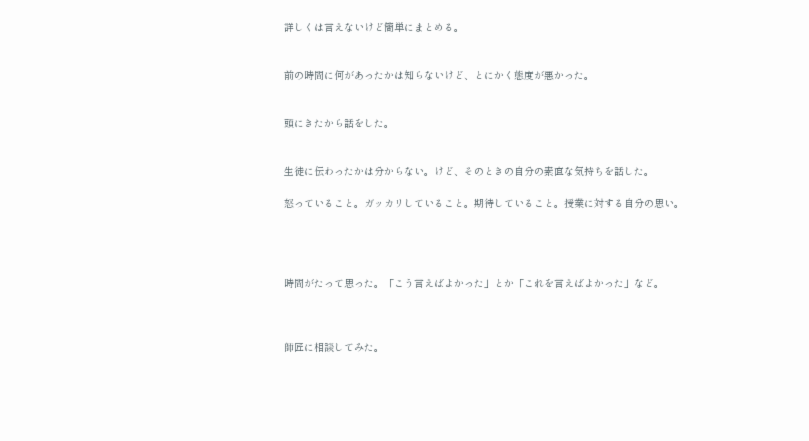詳しくは言えないけど簡単にまとめる。


前の時間に何があったかは知らないけど、とにかく態度が悪かった。


頭にきたから話をした。


生徒に伝わったかは分からない。けど、そのときの自分の素直な気持ちを話した。

怒っていること。ガッカリしていること。期待していること。授業に対する自分の思い。




時間がたって思った。「こう言えばよかった」とか「これを言えばよかった」など。



師匠に相談してみた。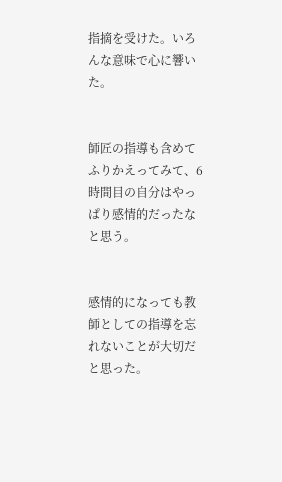指摘を受けた。いろんな意味で心に響いた。


師匠の指導も含めてふりかえってみて、6時間目の自分はやっぱり感情的だったなと思う。


感情的になっても教師としての指導を忘れないことが大切だと思った。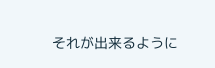それが出来るように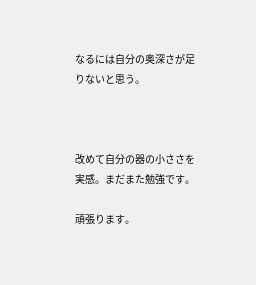なるには自分の奥深さが足りないと思う。



改めて自分の器の小ささを実感。まだまた勉強です。

頑張ります。